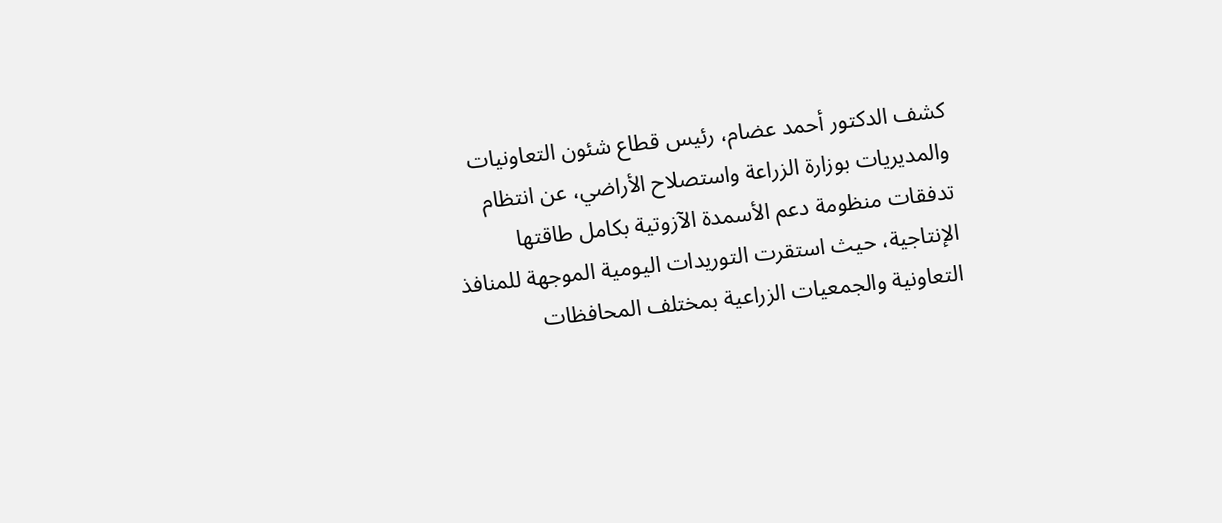كشف الدكتور أحمد عضام، رئيس قطاع شئون التعاونيات والمديريات بوزارة الزراعة واستصلاح الأراضي، عن انتظام تدفقات منظومة دعم الأسمدة الآزوتية بكامل طاقتها الإنتاجية، حيث استقرت التوريدات اليومية الموجهة للمنافذ التعاونية والجمعيات الزراعية بمختلف المحافظات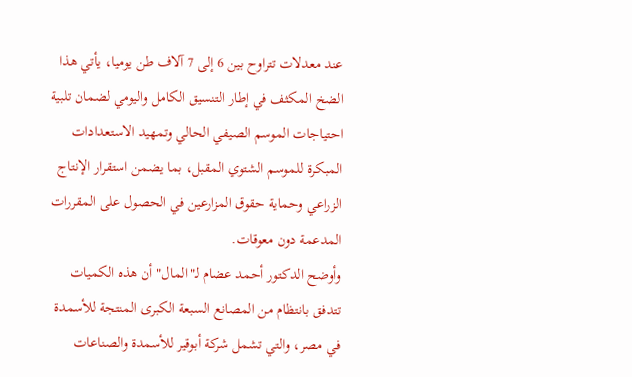عند معدلات تتراوح بين 6 إلى 7 آلاف طن يوميا، يأتي هذا الضخ المكثف في إطار التنسيق الكامل واليومي لضمان تلبية احتياجات الموسم الصيفي الحالي وتمهيد الاستعدادات المبكرة للموسم الشتوي المقبل، بما يضمن استقرار الإنتاج الزراعي وحماية حقوق المزارعين في الحصول على المقررات المدعمة دون معوقات.
وأوضح الدكتور أحمد عضام لـ"المال" أن هذه الكميات تتدفق بانتظام من المصانع السبعة الكبرى المنتجة للأسمدة في مصر، والتي تشمل شركة أبوقير للأسمدة والصناعات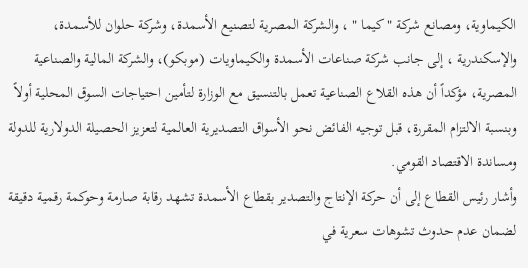الكيماوية، ومصانع شركة "كيما " ، والشركة المصرية لتصنيع الأسمدة، وشركة حلوان للأسمدة، والإسكندرية ، إلى جانب شركة صناعات الأسمدة والكيماويات (موبكو)، والشركة المالية والصناعية المصرية، مؤكداً أن هذه القلاع الصناعية تعمل بالتنسيق مع الوزارة لتأمين احتياجات السوق المحلية أولاً وبنسبة الالتزام المقررة، قبل توجيه الفائض نحو الأسواق التصديرية العالمية لتعزيز الحصيلة الدولارية للدولة ومساندة الاقتصاد القومي.
وأشار رئيس القطاع إلى أن حركة الإنتاج والتصدير بقطاع الأسمدة تشهد رقابة صارمة وحوكمة رقمية دقيقة لضمان عدم حدوث تشوهات سعرية في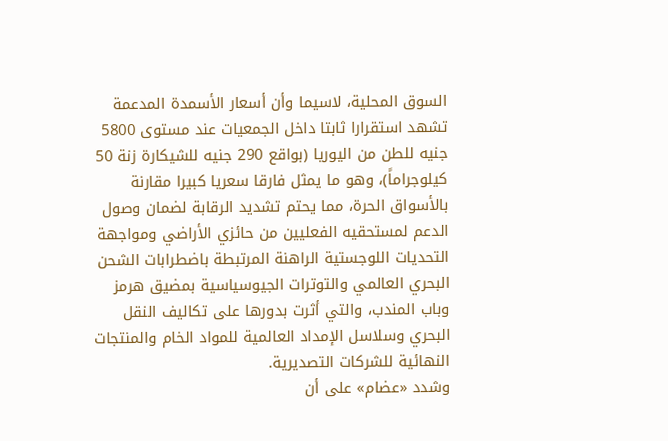السوق المحلية، لاسيما وأن أسعار الأسمدة المدعمة تشهد استقرارا ثابتا داخل الجمعيات عند مستوى 5800 جنيه للطن من اليوريا (بواقع 290 جنيه للشيكارة زنة 50 كيلوجراماً)، وهو ما يمثل فارقا سعريا كبيرا مقارنة بالأسواق الحرة، مما يحتم تشديد الرقابة لضمان وصول الدعم لمستحقيه الفعليين من حائزي الأراضي ومواجهة التحديات اللوجستية الراهنة المرتبطة باضطرابات الشحن البحري العالمي والتوترات الجيوسياسية بمضيق هرمز وباب المندب، والتي أثرت بدورها على تكاليف النقل البحري وسلاسل الإمداد العالمية للمواد الخام والمنتجات النهائية للشركات التصديرية.
وشدد «عضام» على أن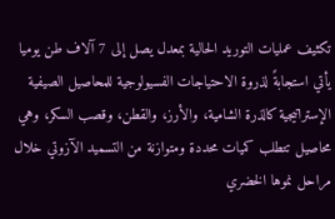تكثيف عمليات التوريد الحالية بمعدل يصل إلى 7 آلاف طن يوميا يأتي استجابةً لذروة الاحتياجات الفسيولوجية للمحاصيل الصيفية الإستراتيجية كالذرة الشامية، والأرز، والقطن، وقصب السكر، وهي محاصيل تتطلب كميات محددة ومتوازنة من التسميد الآزوتي خلال مراحل نموها الخضري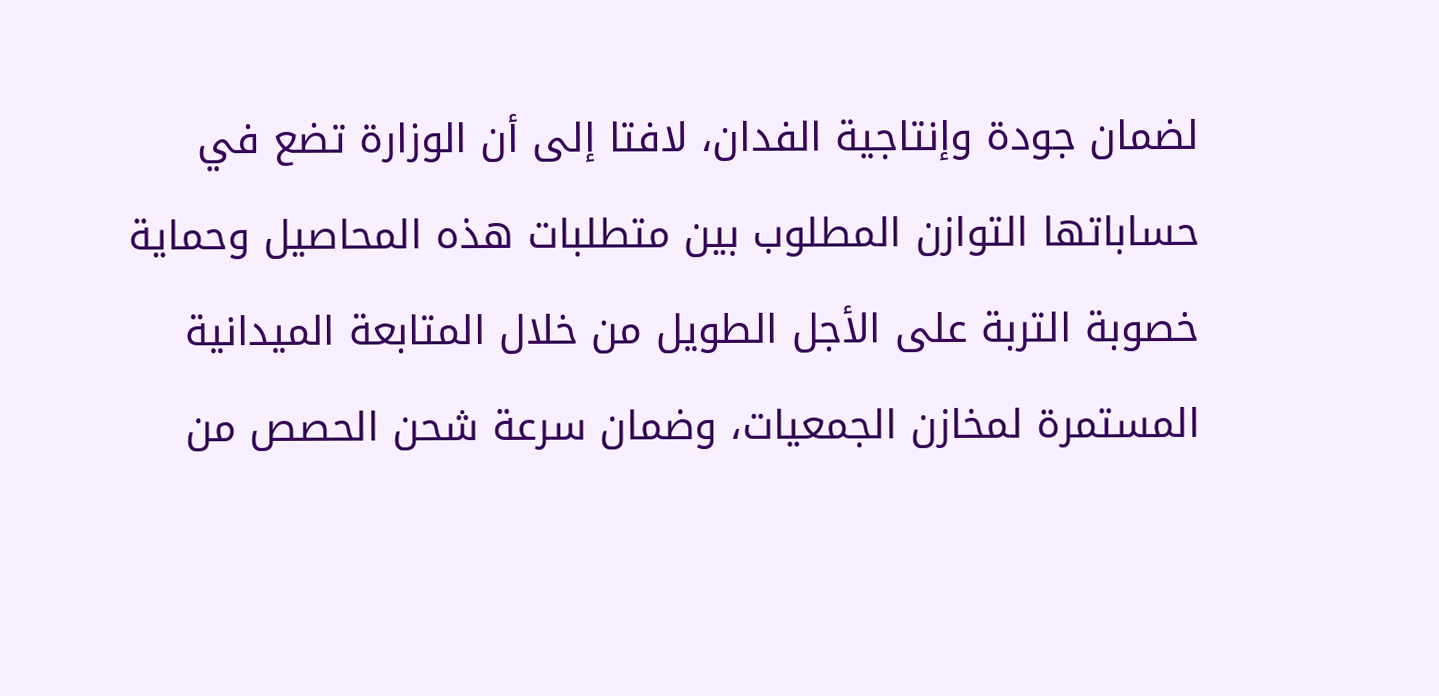لضمان جودة وإنتاجية الفدان، لافتا إلى أن الوزارة تضع في حساباتها التوازن المطلوب بين متطلبات هذه المحاصيل وحماية خصوبة التربة على الأجل الطويل من خلال المتابعة الميدانية المستمرة لمخازن الجمعيات، وضمان سرعة شحن الحصص من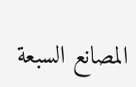المصانع السبعة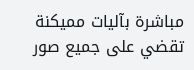مباشرة بآليات مميكنة تقضي على جميع صور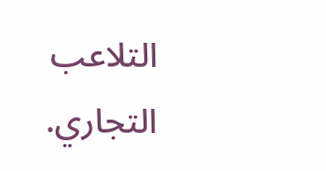التلاعب التجاري.